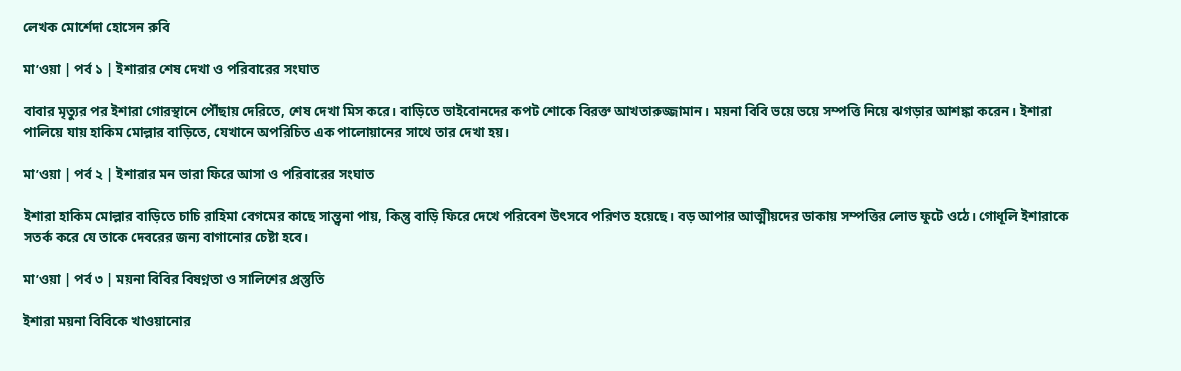লেখক মোর্শেদা হোসেন রুবি

মা’ওয়া | পর্ব ১ | ইশারার শেষ দেখা ও পরিবারের সংঘাত

বাবার মৃত্যুর পর ইশারা গোরস্থানে পৌঁছায় দেরিতে, শেষ দেখা মিস করে। বাড়িতে ভাইবোনদের কপট শোকে বিরক্ত আখতারুজ্জামান। ময়না বিবি ভয়ে ভয়ে সম্পত্তি নিয়ে ঝগড়ার আশঙ্কা করেন। ইশারা পালিয়ে যায় হাকিম মোল্লার বাড়িতে, যেখানে অপরিচিত এক পালোয়ানের সাথে তার দেখা হয়।

মা’ওয়া | পর্ব ২ | ইশারার মন ভারা ফিরে আসা ও পরিবারের সংঘাত

ইশারা হাকিম মোল্লার বাড়িতে চাচি রাহিমা বেগমের কাছে সান্ত্বনা পায়, কিন্তু বাড়ি ফিরে দেখে পরিবেশ উৎসবে পরিণত হয়েছে। বড় আপার আত্মীয়দের ডাকায় সম্পত্তির লোভ ফুটে ওঠে। গোধূলি ইশারাকে সতর্ক করে যে তাকে দেবরের জন্য বাগানোর চেষ্টা হবে।

মা’ওয়া | পর্ব ৩ | ময়না বিবির বিষণ্নতা ও সালিশের প্রস্তুতি

ইশারা ময়না বিবিকে খাওয়ানোর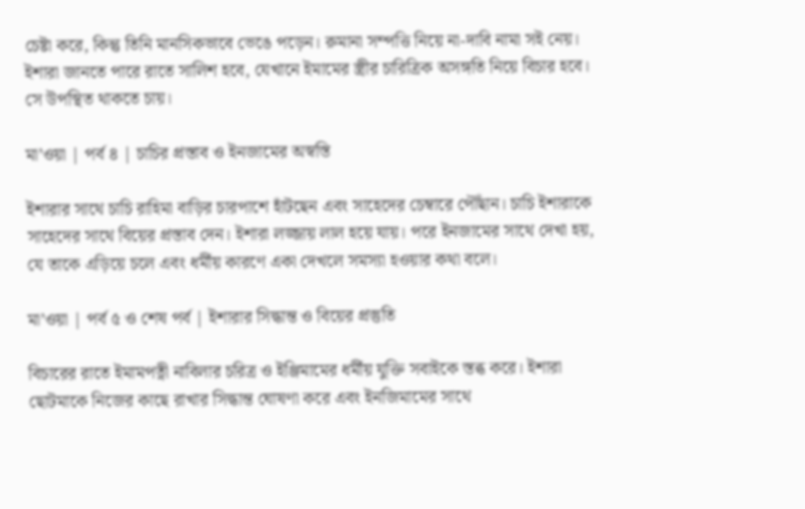চেষ্টা করে, কিন্তু তিনি মানসিকভাবে ভেঙে পড়েন। রুমানা সম্পত্তি নিয়ে না-দাবি নামা সই নেয়। ইশারা জানতে পারে রাতে সালিশ হবে, যেখানে ইমামের স্ত্রীর চারিত্রিক অসঙ্গতি নিয়ে বিচার হবে। সে উপস্থিত থাকতে চায়।

মা’ওয়া | পর্ব ৪ | চাচির প্রস্তাব ও ইনজামের অস্বস্তি

ইশারার সাথে চাচি রাহিমা বাড়ির চারপাশে হাঁটছেন এবং সাহেদের চেম্বারে পৌঁছান। চাচি ইশারাকে সাহেদের সাথে বিয়ের প্রস্তাব দেন। ইশারা লজ্জায় লাল হয়ে যায়। পরে ইনজামের সাথে দেখা হয়, যে তাকে এড়িয়ে চলে এবং ধর্মীয় কারণে একা দেখলে সমস্যা হওয়ার কথা বলে।

মা’ওয়া | পর্ব ৫ ও শেষ পর্ব | ইশারার সিদ্ধান্ত ও বিয়ের প্রস্তুতি

বিচারের রাতে ইমামপত্নী নাবিলার চরিত্র ও ইঞ্জিমামের ধর্মীয় যুক্তি সবাইকে স্তব্ধ করে। ইশারা ছোটমাকে নিজের কাছে রাখার সিদ্ধান্ত ঘোষণা করে এবং ইনজিমামের সাথে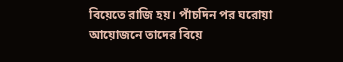বিয়েতে রাজি হয়। পাঁচদিন পর ঘরোয়া আয়োজনে তাদের বিয়ে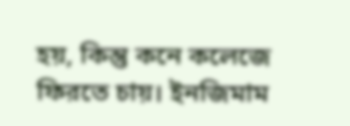হয়, কিন্তু কনে কলেজে ফিরতে চায়। ইনজিমাম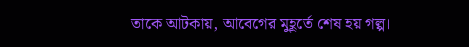তাকে আটকায়, আবেগের মুহূর্তে শেষ হয় গল্প।